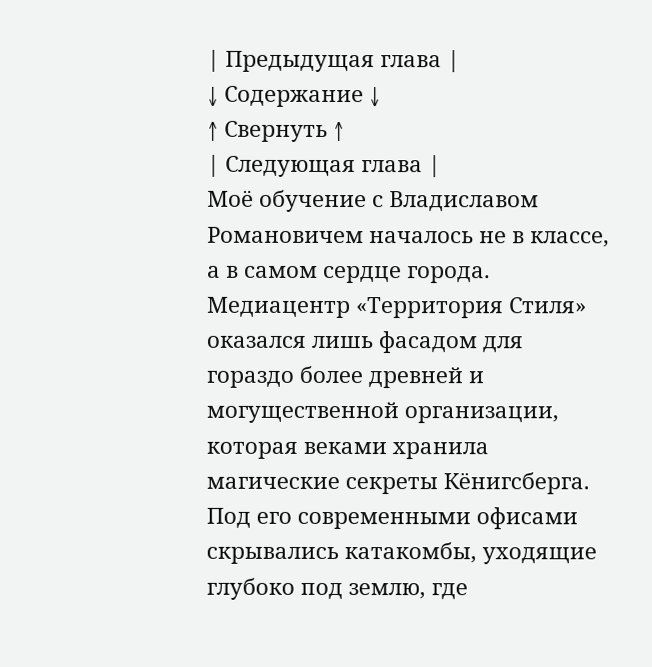| Предыдущая глава |
↓ Содержание ↓
↑ Свернуть ↑
| Следующая глава |
Моё обучение с Владиславом Романовичем началось не в классе, а в самом сердце города. Медиацентр «Территория Стиля» оказался лишь фасадом для гораздо более древней и могущественной организации, которая веками хранила магические секреты Кёнигсберга. Под его современными офисами скрывались катакомбы, уходящие глубоко под землю, где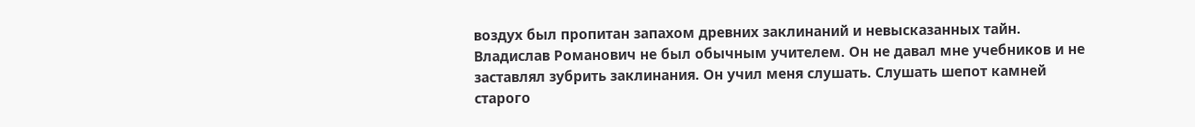воздух был пропитан запахом древних заклинаний и невысказанных тайн.
Владислав Романович не был обычным учителем. Он не давал мне учебников и не заставлял зубрить заклинания. Он учил меня слушать. Слушать шепот камней старого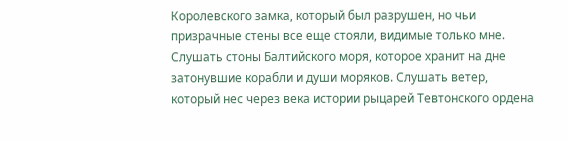Королевского замка, который был разрушен, но чьи призрачные стены все еще стояли, видимые только мне. Слушать стоны Балтийского моря, которое хранит на дне затонувшие корабли и души моряков. Слушать ветер, который нес через века истории рыцарей Тевтонского ордена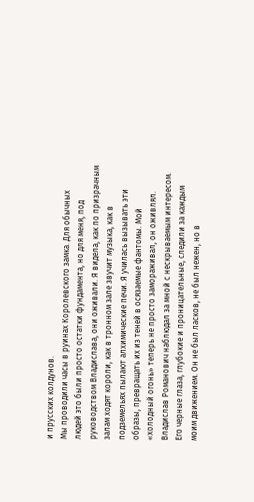и прусских колдунов.
Мы проводили часы в руинах Королевского замка. Для обычных людей это были просто остатки фундамента, но для меня, под руководством Владислава, они оживали. Я видела, как по призрачным залам ходят короли, как в тронном зале звучит музыка, как в подземельях пылают алхимические печи. Я училась вызывать эти образы, превращать их из теней в осязаемые фантомы. Мой «холодный огонь» теперь не просто замораживал, он оживлял.
Владислав Романович наблюдал за мной с нескрываемым интересом. Его черные глаза, глубокие и проницательные, следили за каждым моим движением. Он не был ласков, не был нежен, но в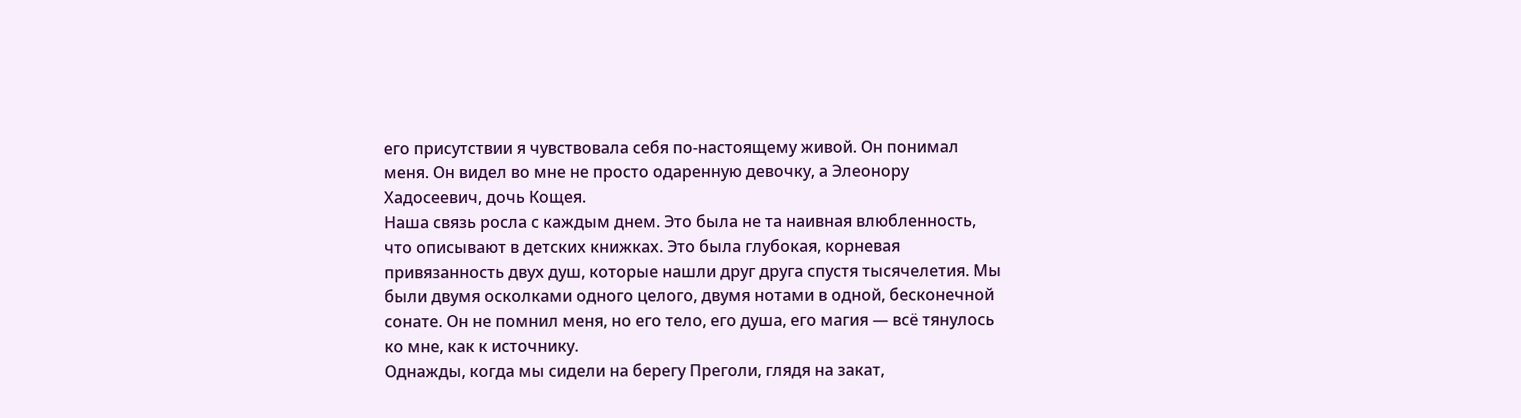его присутствии я чувствовала себя по-настоящему живой. Он понимал меня. Он видел во мне не просто одаренную девочку, а Элеонору Хадосеевич, дочь Кощея.
Наша связь росла с каждым днем. Это была не та наивная влюбленность, что описывают в детских книжках. Это была глубокая, корневая привязанность двух душ, которые нашли друг друга спустя тысячелетия. Мы были двумя осколками одного целого, двумя нотами в одной, бесконечной сонате. Он не помнил меня, но его тело, его душа, его магия — всё тянулось ко мне, как к источнику.
Однажды, когда мы сидели на берегу Преголи, глядя на закат,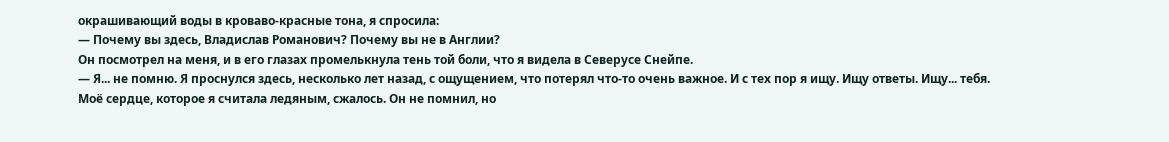окрашивающий воды в кроваво-красные тона, я спросила:
— Почему вы здесь, Владислав Романович? Почему вы не в Англии?
Он посмотрел на меня, и в его глазах промелькнула тень той боли, что я видела в Северусе Снейпе.
— Я... не помню. Я проснулся здесь, несколько лет назад, с ощущением, что потерял что-то очень важное. И с тех пор я ищу. Ищу ответы. Ищу... тебя.
Моё сердце, которое я считала ледяным, сжалось. Он не помнил, но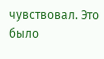чувствовал. Это было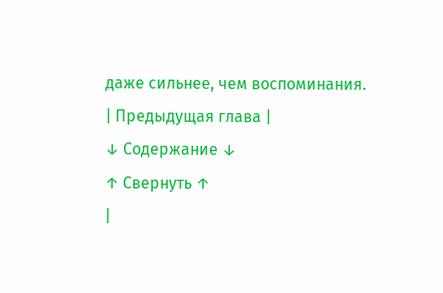даже сильнее, чем воспоминания.
| Предыдущая глава |
↓ Содержание ↓
↑ Свернуть ↑
|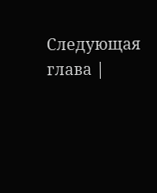Следующая глава |